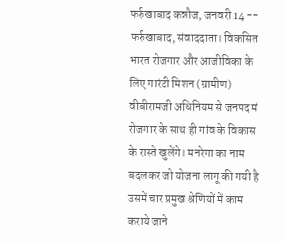फर्रुखाबाद कन्नौज, जनवरी 14 -- फर्रुखाबाद, संवाददाता। विकसित भारत रोजगार और आजीविका के लिए गारंटी मिशन (ग्रामीण) वीबीरामजी अधिनियम से जनपद मं रोजगार के साथ ही गांव के विकास के रास्ते खुलेंगे। मनरेगा का नाम बदलकर जो योजना लागू की गयी है उसमें चार प्रमुख श्रेणियों में काम कराये जाने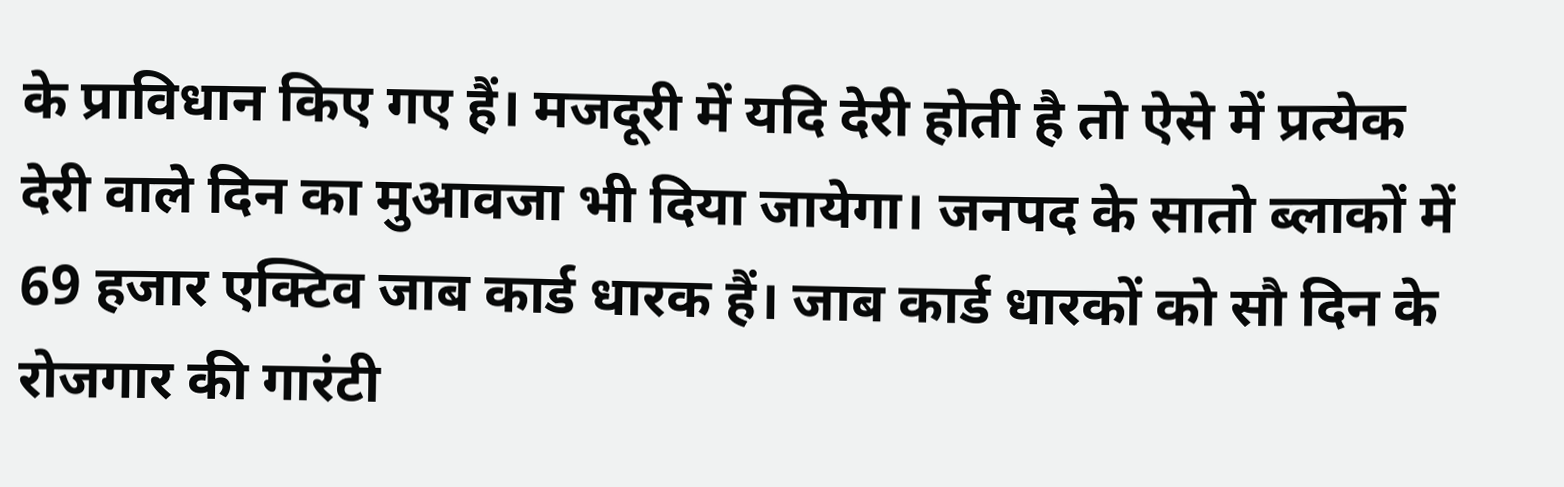के प्राविधान किए गए हैं। मजदूरी में यदि देरी होती है तो ऐसे में प्रत्येक देरी वाले दिन का मुआवजा भी दिया जायेगा। जनपद के सातो ब्लाकों में 69 हजार एक्टिव जाब कार्ड धारक हैं। जाब कार्ड धारकों को सौ दिन के रोजगार की गारंटी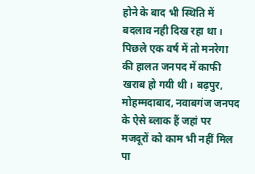होने के बाद भी स्थिति में बदलाव नही दिख रहा था। पिछले एक वर्ष में तो मनरेगा की हालत जनपद में काफी खराब हो गयी थी। बढ़पुर, मोहम्मदाबाद, नवाबगंज जनपद के ऐसे ब्लाक हैं जहां पर मजदूरों को काम भी नहीं मिल पा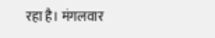रहा है। मंगलवार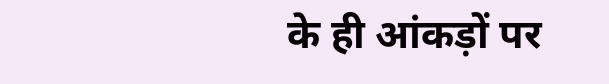के ही आंकड़ों पर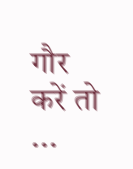गौर करें तो ...